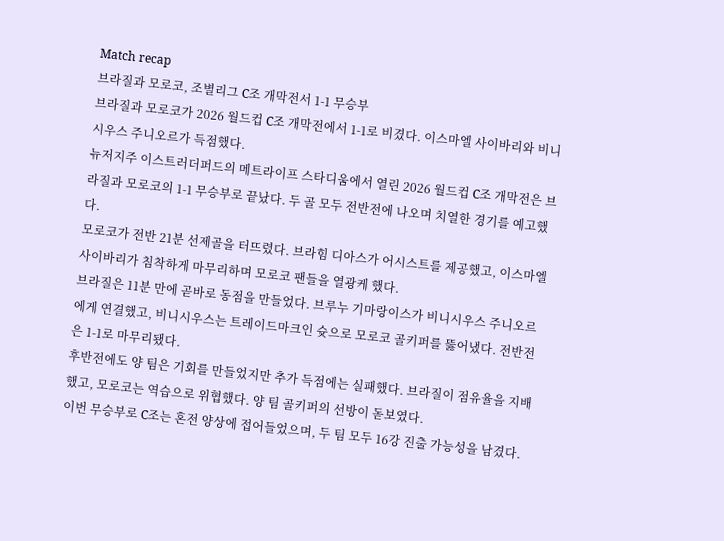Match recap
브라질과 모로코, 조별리그 C조 개막전서 1-1 무승부
브라질과 모로코가 2026 월드컵 C조 개막전에서 1-1로 비겼다. 이스마엘 사이바리와 비니시우스 주니오르가 득점했다.
뉴저지주 이스트러더퍼드의 메트라이프 스타디움에서 열린 2026 월드컵 C조 개막전은 브라질과 모로코의 1-1 무승부로 끝났다. 두 골 모두 전반전에 나오며 치열한 경기를 예고했다.
모로코가 전반 21분 선제골을 터뜨렸다. 브라힘 디아스가 어시스트를 제공했고, 이스마엘 사이바리가 침착하게 마무리하며 모로코 팬들을 열광케 했다.
브라질은 11분 만에 곧바로 동점을 만들었다. 브루누 기마랑이스가 비니시우스 주니오르에게 연결했고, 비니시우스는 트레이드마크인 슛으로 모로코 골키퍼를 뚫어냈다. 전반전은 1-1로 마무리됐다.
후반전에도 양 팀은 기회를 만들었지만 추가 득점에는 실패했다. 브라질이 점유율을 지배했고, 모로코는 역습으로 위협했다. 양 팀 골키퍼의 선방이 돋보였다.
이번 무승부로 C조는 혼전 양상에 접어들었으며, 두 팀 모두 16강 진출 가능성을 남겼다.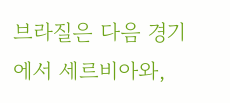브라질은 다음 경기에서 세르비아와,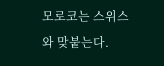모로코는 스위스와 맞붙는다.